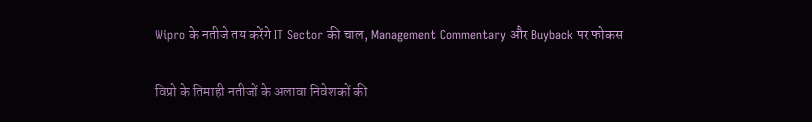Wipro के नतीजे तय करेंगे IT Sector की चाल, Management Commentary और Buyback पर फोकस

विप्रो के तिमाही नतीजों के अलावा निवेशकों की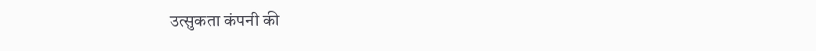उत्सुकता कंपनी की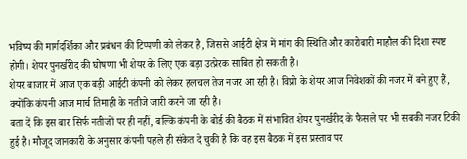भविष्य की मार्गदर्शिका और प्रबंधन की टिप्पणी को लेकर है, जिससे आईटी क्षेत्र में मांग की स्थिति और कारोबारी माहौल की दिशा स्पष्ट होगी। शेयर पुनर्खरीद की घोषणा भी शेयर के लिए एक बड़ा उत्प्रेरक साबित हो सकती है।
शेयर बाजार में आज एक बड़ी आईटी कंपनी को लेकर हलचल तेज नजर आ रही है। विप्रो के शेयर आज निवेशकों की नजर में बने हुए हैं, क्योंकि कंपनी आज मार्च तिमाही के नतीजे जारी करने जा रही है।
बता दें कि इस बार सिर्फ नतीजों पर ही नहीं, बल्कि कंपनी के बोर्ड की बैठक में संभावित शेयर पुनर्खरीद के फैसले पर भी सबकी नजर टिकी हुई है। मौजूद जानकारी के अनुसार कंपनी पहले ही संकेत दे चुकी है कि वह इस बैठक में इस प्रस्ताव पर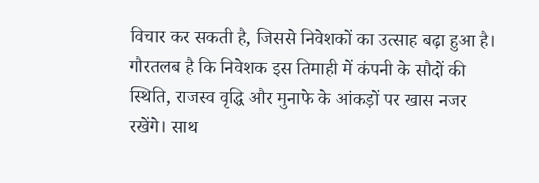विचार कर सकती है, जिससे निवेशकों का उत्साह बढ़ा हुआ है।
गौरतलब है कि निवेशक इस तिमाही में कंपनी के सौदों की स्थिति, राजस्व वृद्धि और मुनाफे के आंकड़ों पर खास नजर रखेंगे। साथ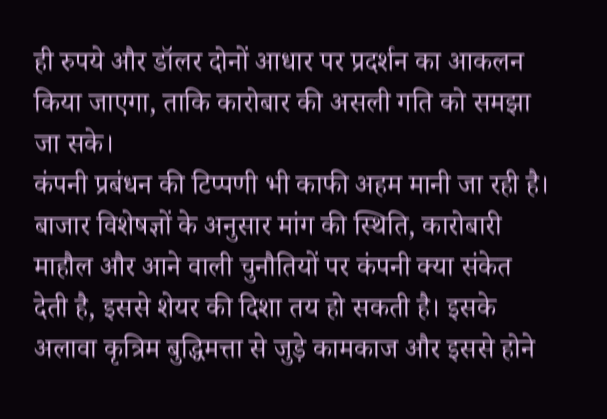ही रुपये और डॉलर दोनों आधार पर प्रदर्शन का आकलन किया जाएगा, ताकि कारोबार की असली गति को समझा जा सके।
कंपनी प्रबंधन की टिप्पणी भी काफी अहम मानी जा रही है। बाजार विशेषज्ञों के अनुसार मांग की स्थिति, कारोबारी माहौल और आने वाली चुनौतियों पर कंपनी क्या संकेत देती है, इससे शेयर की दिशा तय हो सकती है। इसके अलावा कृत्रिम बुद्धिमत्ता से जुड़े कामकाज और इससे होने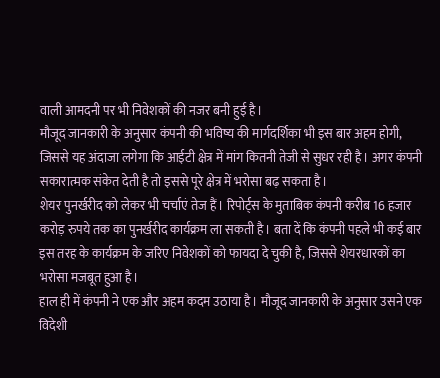वाली आमदनी पर भी निवेशकों की नजर बनी हुई है।
मौजूद जानकारी के अनुसार कंपनी की भविष्य की मार्गदर्शिका भी इस बार अहम होगी, जिससे यह अंदाजा लगेगा कि आईटी क्षेत्र में मांग कितनी तेजी से सुधर रही है। अगर कंपनी सकारात्मक संकेत देती है तो इससे पूरे क्षेत्र में भरोसा बढ़ सकता है।
शेयर पुनर्खरीद को लेकर भी चर्चाएं तेज हैं। रिपोर्ट्स के मुताबिक कंपनी करीब 16 हजार करोड़ रुपये तक का पुनर्खरीद कार्यक्रम ला सकती है। बता दें कि कंपनी पहले भी कई बार इस तरह के कार्यक्रम के जरिए निवेशकों को फायदा दे चुकी है, जिससे शेयरधारकों का भरोसा मजबूत हुआ है।
हाल ही में कंपनी ने एक और अहम कदम उठाया है। मौजूद जानकारी के अनुसार उसने एक विदेशी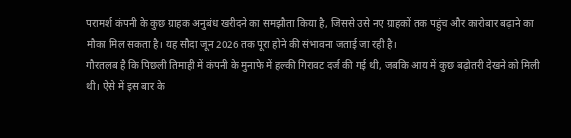परामर्श कंपनी के कुछ ग्राहक अनुबंध खरीदने का समझौता किया है, जिससे उसे नए ग्राहकों तक पहुंच और कारोबार बढ़ाने का मौका मिल सकता है। यह सौदा जून 2026 तक पूरा होने की संभावना जताई जा रही है।
गौरतलब है कि पिछली तिमाही में कंपनी के मुनाफे में हल्की गिरावट दर्ज की गई थी, जबकि आय में कुछ बढ़ोतरी देखने को मिली थी। ऐसे में इस बार के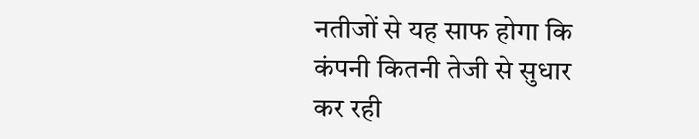नतीजों से यह साफ होगा कि कंपनी कितनी तेजी से सुधार कर रही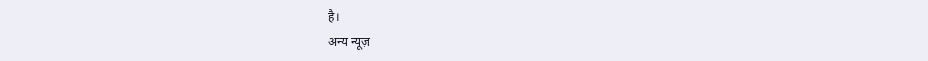है।
अन्य न्यूज़